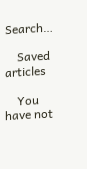Search…

    Saved articles

    You have not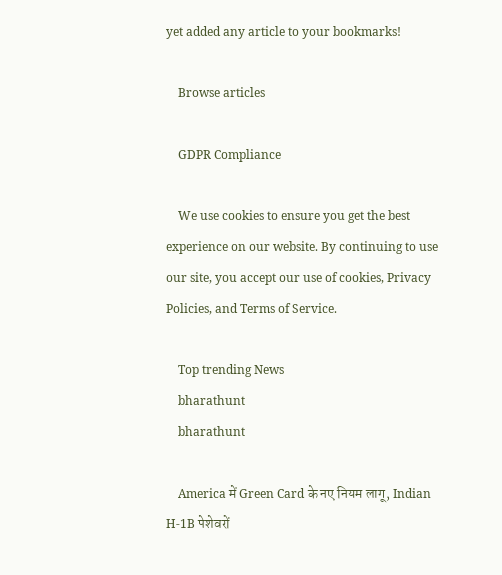yet added any article to your bookmarks!

    Browse articles

    GDPR Compliance

    We use cookies to ensure you get the best experience on our website. By continuing to use our site, you accept our use of cookies, Privacy Policies, and Terms of Service.

    Top trending News
    bharathunt
    bharathunt

    America में Green Card के नए नियम लागू, Indian H-1B पेशेवरों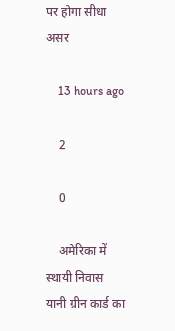पर होगा सीधा असर

    13 hours ago

    2

    0

    अमेरिका में स्थायी निवास यानी ग्रीन कार्ड का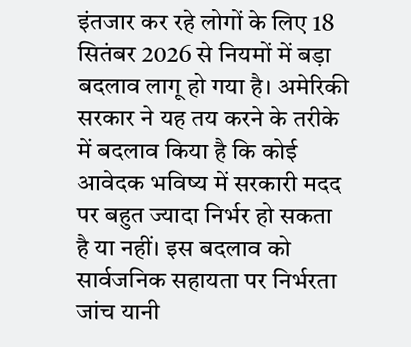इंतजार कर रहे लोगों के लिए 18 सितंबर 2026 से नियमों में बड़ा बदलाव लागू हो गया है। अमेरिकी सरकार ने यह तय करने के तरीके में बदलाव किया है कि कोई आवेदक भविष्य में सरकारी मदद पर बहुत ज्यादा निर्भर हो सकता है या नहीं। इस बदलाव को सार्वजनिक सहायता पर निर्भरता जांच यानी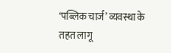‘पब्लिक चार्ज’ व्यवस्था के तहत लागू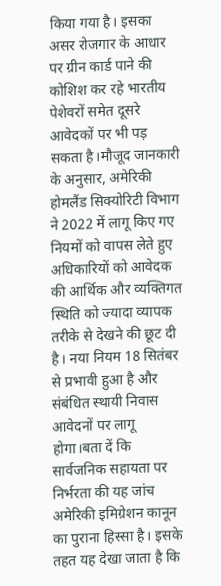किया गया है। इसका असर रोजगार के आधार पर ग्रीन कार्ड पाने की कोशिश कर रहे भारतीय पेशेवरों समेत दूसरे आवेदकों पर भी पड़ सकता है।मौजूद जानकारी के अनुसार, अमेरिकी होमलैंड सिक्योरिटी विभाग ने 2022 में लागू किए गए नियमों को वापस लेते हुए अधिकारियों को आवेदक की आर्थिक और व्यक्तिगत स्थिति को ज्यादा व्यापक तरीके से देखने की छूट दी है। नया नियम 18 सितंबर से प्रभावी हुआ है और संबंधित स्थायी निवास आवेदनों पर लागू होगा।बता दें कि सार्वजनिक सहायता पर निर्भरता की यह जांच अमेरिकी इमिग्रेशन कानून का पुराना हिस्सा है। इसके तहत यह देखा जाता है कि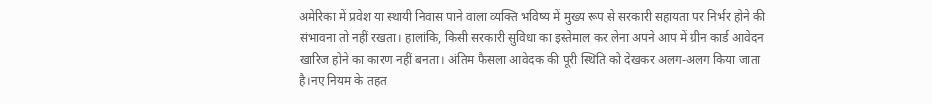अमेरिका में प्रवेश या स्थायी निवास पाने वाला व्यक्ति भविष्य में मुख्य रूप से सरकारी सहायता पर निर्भर होने की संभावना तो नहीं रखता। हालांकि, किसी सरकारी सुविधा का इस्तेमाल कर लेना अपने आप में ग्रीन कार्ड आवेदन खारिज होने का कारण नहीं बनता। अंतिम फैसला आवेदक की पूरी स्थिति को देखकर अलग-अलग किया जाता है।नए नियम के तहत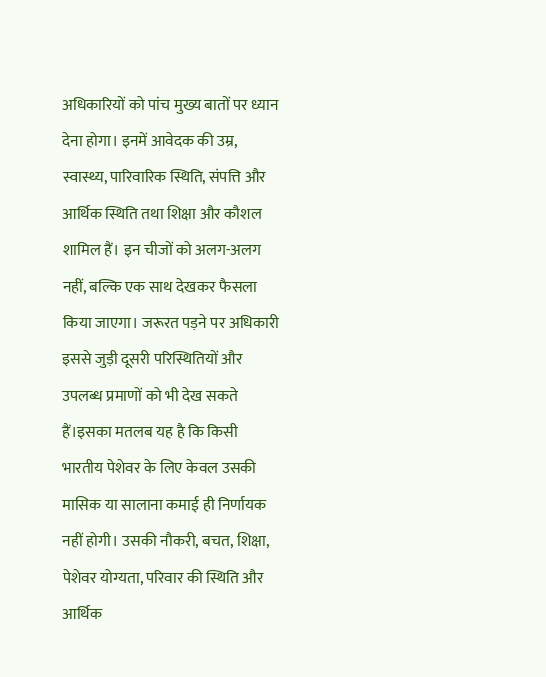अधिकारियों को पांच मुख्य बातों पर ध्यान देना होगा। इनमें आवेदक की उम्र, स्वास्थ्य, पारिवारिक स्थिति, संपत्ति और आर्थिक स्थिति तथा शिक्षा और कौशल शामिल हैं। इन चीजों को अलग-अलग नहीं, बल्कि एक साथ देखकर फैसला किया जाएगा। जरूरत पड़ने पर अधिकारी इससे जुड़ी दूसरी परिस्थितियों और उपलब्ध प्रमाणों को भी देख सकते हैं।इसका मतलब यह है कि किसी भारतीय पेशेवर के लिए केवल उसकी मासिक या सालाना कमाई ही निर्णायक नहीं होगी। उसकी नौकरी, बचत, शिक्षा, पेशेवर योग्यता, परिवार की स्थिति और आर्थिक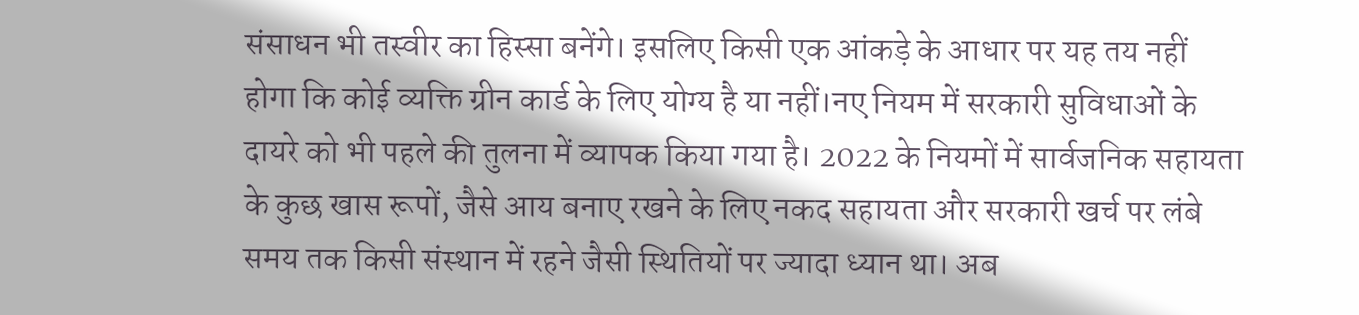संसाधन भी तस्वीर का हिस्सा बनेंगे। इसलिए किसी एक आंकड़े के आधार पर यह तय नहीं होगा कि कोई व्यक्ति ग्रीन कार्ड के लिए योग्य है या नहीं।नए नियम में सरकारी सुविधाओं के दायरे को भी पहले की तुलना में व्यापक किया गया है। 2022 के नियमों में सार्वजनिक सहायता के कुछ खास रूपों, जैसे आय बनाए रखने के लिए नकद सहायता और सरकारी खर्च पर लंबे समय तक किसी संस्थान में रहने जैसी स्थितियों पर ज्यादा ध्यान था। अब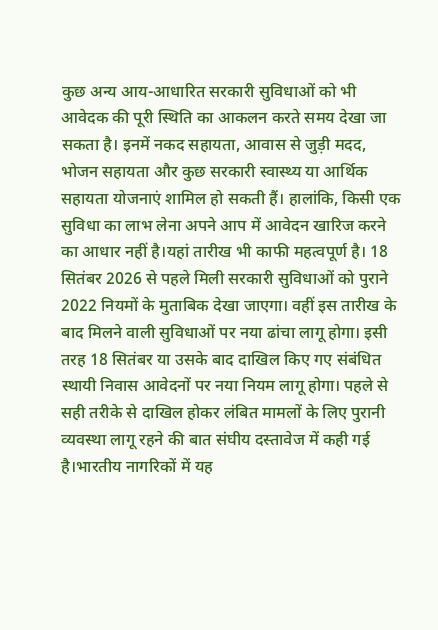कुछ अन्य आय-आधारित सरकारी सुविधाओं को भी आवेदक की पूरी स्थिति का आकलन करते समय देखा जा सकता है। इनमें नकद सहायता, आवास से जुड़ी मदद, भोजन सहायता और कुछ सरकारी स्वास्थ्य या आर्थिक सहायता योजनाएं शामिल हो सकती हैं। हालांकि, किसी एक सुविधा का लाभ लेना अपने आप में आवेदन खारिज करने का आधार नहीं है।यहां तारीख भी काफी महत्वपूर्ण है। 18 सितंबर 2026 से पहले मिली सरकारी सुविधाओं को पुराने 2022 नियमों के मुताबिक देखा जाएगा। वहीं इस तारीख के बाद मिलने वाली सुविधाओं पर नया ढांचा लागू होगा। इसी तरह 18 सितंबर या उसके बाद दाखिल किए गए संबंधित स्थायी निवास आवेदनों पर नया नियम लागू होगा। पहले से सही तरीके से दाखिल होकर लंबित मामलों के लिए पुरानी व्यवस्था लागू रहने की बात संघीय दस्तावेज में कही गई है।भारतीय नागरिकों में यह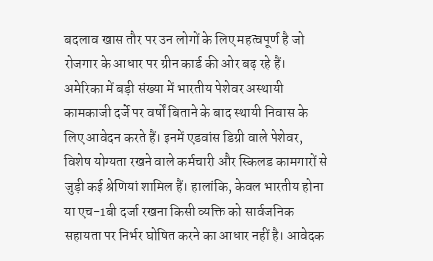बदलाव खास तौर पर उन लोगों के लिए महत्वपूर्ण है जो रोजगार के आधार पर ग्रीन कार्ड की ओर बढ़ रहे हैं। अमेरिका में बड़ी संख्या में भारतीय पेशेवर अस्थायी कामकाजी दर्जे पर वर्षों बिताने के बाद स्थायी निवास के लिए आवेदन करते हैं। इनमें एडवांस डिग्री वाले पेशेवर, विशेष योग्यता रखने वाले कर्मचारी और स्किलड कामगारों से जुड़ी कई श्रेणियां शामिल हैं। हालांकि, केवल भारतीय होना या एच-1बी दर्जा रखना किसी व्यक्ति को सार्वजनिक सहायता पर निर्भर घोषित करने का आधार नहीं है। आवेदक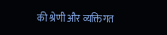की श्रेणी और व्यक्तिगत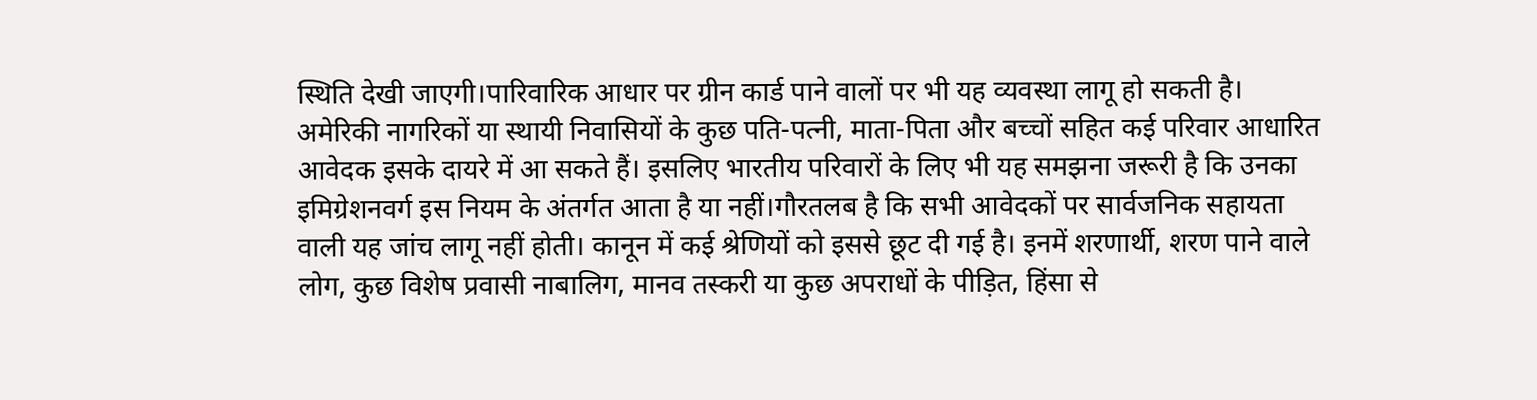स्थिति देखी जाएगी।पारिवारिक आधार पर ग्रीन कार्ड पाने वालों पर भी यह व्यवस्था लागू हो सकती है। अमेरिकी नागरिकों या स्थायी निवासियों के कुछ पति-पत्नी, माता-पिता और बच्चों सहित कई परिवार आधारित आवेदक इसके दायरे में आ सकते हैं। इसलिए भारतीय परिवारों के लिए भी यह समझना जरूरी है कि उनका इमिग्रेशनवर्ग इस नियम के अंतर्गत आता है या नहीं।गौरतलब है कि सभी आवेदकों पर सार्वजनिक सहायता वाली यह जांच लागू नहीं होती। कानून में कई श्रेणियों को इससे छूट दी गई है। इनमें शरणार्थी, शरण पाने वाले लोग, कुछ विशेष प्रवासी नाबालिग, मानव तस्करी या कुछ अपराधों के पीड़ित, हिंसा से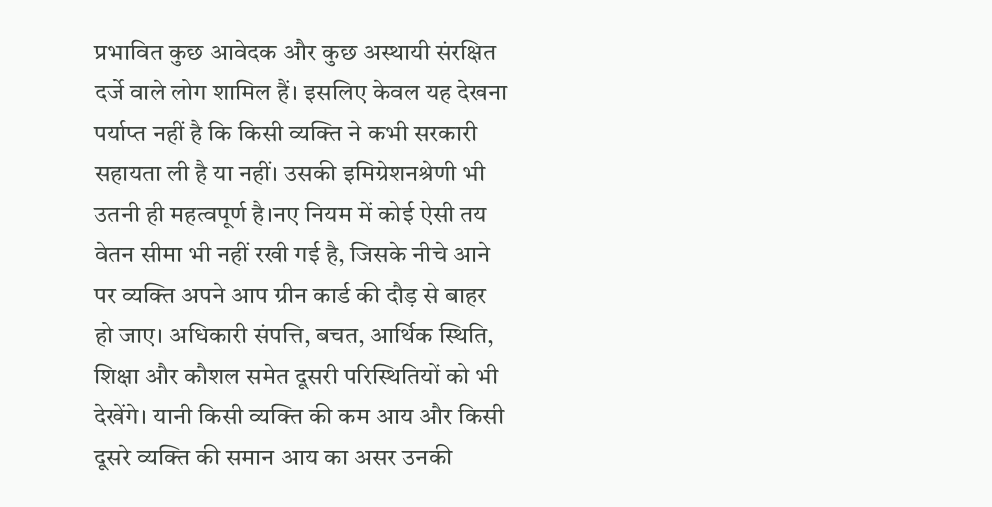प्रभावित कुछ आवेदक और कुछ अस्थायी संरक्षित दर्जे वाले लोग शामिल हैं। इसलिए केवल यह देखना पर्याप्त नहीं है कि किसी व्यक्ति ने कभी सरकारी सहायता ली है या नहीं। उसकी इमिग्रेशनश्रेणी भी उतनी ही महत्वपूर्ण है।नए नियम में कोई ऐसी तय वेतन सीमा भी नहीं रखी गई है, जिसके नीचे आने पर व्यक्ति अपने आप ग्रीन कार्ड की दौड़ से बाहर हो जाए। अधिकारी संपत्ति, बचत, आर्थिक स्थिति, शिक्षा और कौशल समेत दूसरी परिस्थितियों को भी देखेंगे। यानी किसी व्यक्ति की कम आय और किसी दूसरे व्यक्ति की समान आय का असर उनकी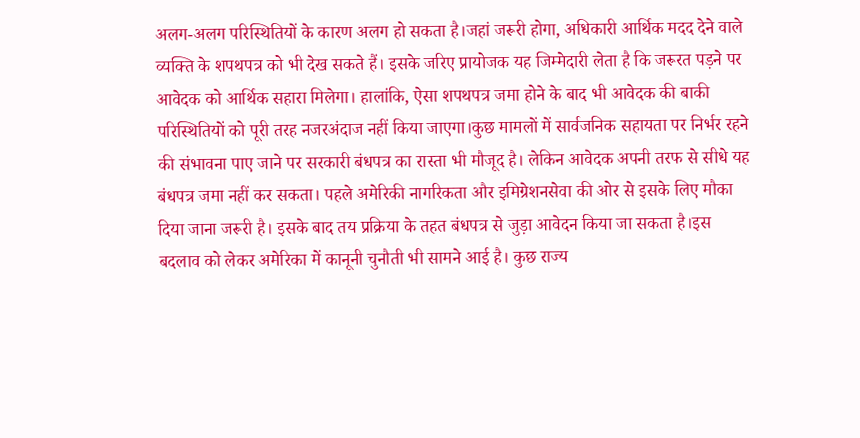अलग-अलग परिस्थितियों के कारण अलग हो सकता है।जहां जरूरी होगा, अधिकारी आर्थिक मदद देने वाले व्यक्ति के शपथपत्र को भी देख सकते हैं। इसके जरिए प्रायोजक यह जिम्मेदारी लेता है कि जरूरत पड़ने पर आवेदक को आर्थिक सहारा मिलेगा। हालांकि, ऐसा शपथपत्र जमा होने के बाद भी आवेदक की बाकी परिस्थितियों को पूरी तरह नजरअंदाज नहीं किया जाएगा।कुछ मामलों में सार्वजनिक सहायता पर निर्भर रहने की संभावना पाए जाने पर सरकारी बंधपत्र का रास्ता भी मौजूद है। लेकिन आवेदक अपनी तरफ से सीधे यह बंधपत्र जमा नहीं कर सकता। पहले अमेरिकी नागरिकता और इमिग्रेशनसेवा की ओर से इसके लिए मौका दिया जाना जरूरी है। इसके बाद तय प्रक्रिया के तहत बंधपत्र से जुड़ा आवेदन किया जा सकता है।इस बदलाव को लेकर अमेरिका में कानूनी चुनौती भी सामने आई है। कुछ राज्य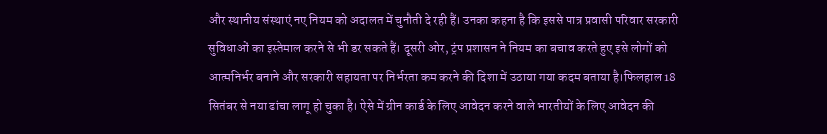और स्थानीय संस्थाएं नए नियम को अदालत में चुनौती दे रही हैं। उनका कहना है कि इससे पात्र प्रवासी परिवार सरकारी सुविधाओं का इस्तेमाल करने से भी डर सकते हैं। दूसरी ओर, ट्रंप प्रशासन ने नियम का बचाव करते हुए इसे लोगों को आत्मनिर्भर बनाने और सरकारी सहायता पर निर्भरता कम करने की दिशा में उठाया गया कदम बताया है।फिलहाल 18 सितंबर से नया ढांचा लागू हो चुका है। ऐसे में ग्रीन कार्ड के लिए आवेदन करने वाले भारतीयों के लिए आवेदन की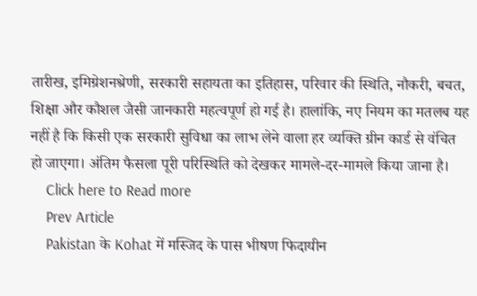तारीख, इमिग्रेशनश्रेणी, सरकारी सहायता का इतिहास, परिवार की स्थिति, नौकरी, बचत, शिक्षा और कौशल जैसी जानकारी महत्वपूर्ण हो गई है। हालांकि, नए नियम का मतलब यह नहीं है कि किसी एक सरकारी सुविधा का लाभ लेने वाला हर व्यक्ति ग्रीन कार्ड से वंचित हो जाएगा। अंतिम फैसला पूरी परिस्थिति को देखकर मामले-दर-मामले किया जाना है।
    Click here to Read more
    Prev Article
    Pakistan के Kohat में मस्जिद के पास भीषण फिदायीन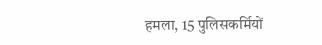हमला, 15 पुलिसकर्मियों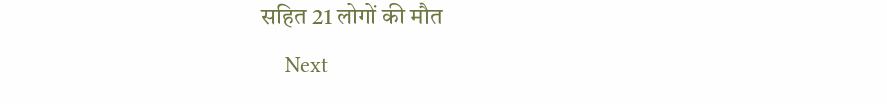सहित 21 लोगों की मौत
    Next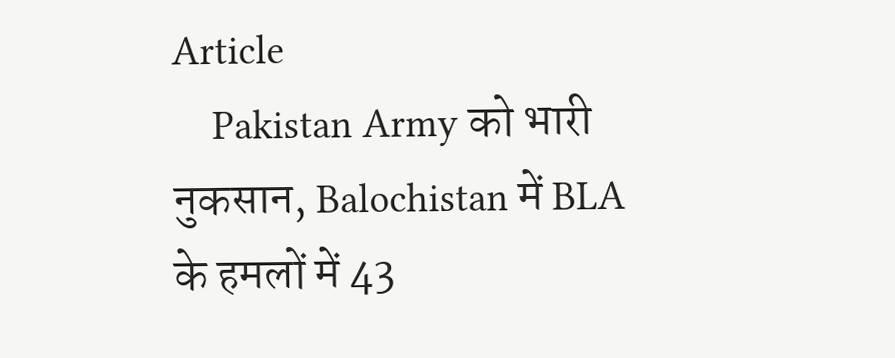Article
    Pakistan Army को भारी नुकसान, Balochistan में BLA के हमलों में 43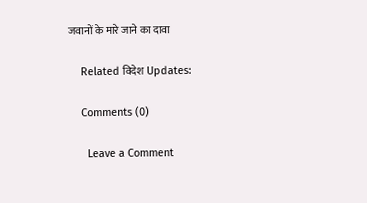जवानों के मारे जाने का दावा

    Related विदेश Updates:

    Comments (0)

      Leave a Comment